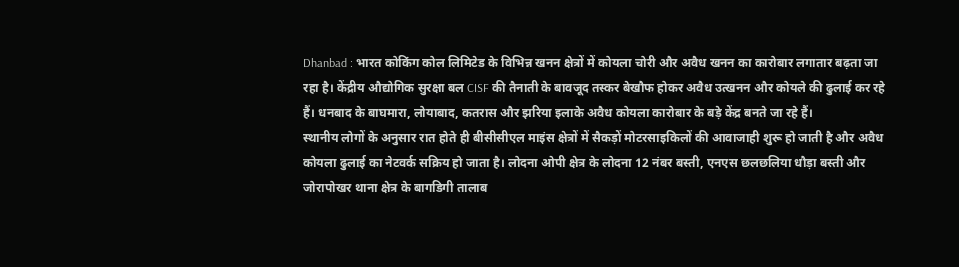Dhanbad : भारत कोकिंग कोल लिमिटेड के विभिन्न खनन क्षेत्रों में कोयला चोरी और अवैध खनन का कारोबार लगातार बढ़ता जा रहा है। केंद्रीय औद्योगिक सुरक्षा बल CISF की तैनाती के बावजूद तस्कर बेखौफ होकर अवैध उत्खनन और कोयले की ढुलाई कर रहे हैं। धनबाद के बाघमारा, लोयाबाद, कतरास और झरिया इलाके अवैध कोयला कारोबार के बड़े केंद्र बनते जा रहे हैं।
स्थानीय लोगों के अनुसार रात होते ही बीसीसीएल माइंस क्षेत्रों में सैकड़ों मोटरसाइकिलों की आवाजाही शुरू हो जाती है और अवैध कोयला ढुलाई का नेटवर्क सक्रिय हो जाता है। लोदना ओपी क्षेत्र के लोदना 12 नंबर बस्ती, एनएस छलछलिया धौड़ा बस्ती और जोरापोखर थाना क्षेत्र के बागडिगी तालाब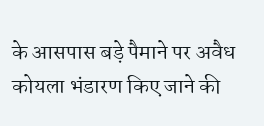के आसपास बड़े पैमाने पर अवैध कोयला भंडारण किए जाने की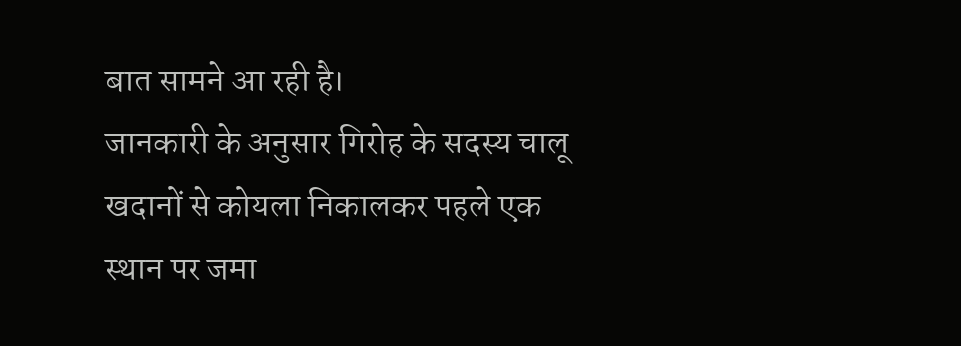बात सामने आ रही है।
जानकारी के अनुसार गिरोह के सदस्य चालू खदानों से कोयला निकालकर पहले एक स्थान पर जमा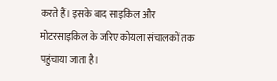करते हैं। इसके बाद साइकिल और मोटरसाइकिल के जरिए कोयला संचालकों तक पहुंचाया जाता है।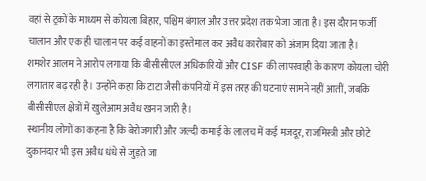वहां से ट्रकों के माध्यम से कोयला बिहार, पश्चिम बंगाल और उत्तर प्रदेश तक भेजा जाता है। इस दौरान फर्जी चालान और एक ही चालान पर कई वाहनों का इस्तेमाल कर अवैध कारोबार को अंजाम दिया जाता है।
शमशेर आलम ने आरोप लगाया कि बीसीसीएल अधिकारियों और CISF की लापरवाही के कारण कोयला चोरी लगातार बढ़ रही है। उन्होंने कहा कि टाटा जैसी कंपनियों में इस तरह की घटनाएं सामने नहीं आतीं, जबकि बीसीसीएल क्षेत्रों में खुलेआम अवैध खनन जारी है।
स्थानीय लोगों का कहना है कि बेरोजगारी और जल्दी कमाई के लालच में कई मजदूर, राजमिस्त्री और छोटे दुकानदार भी इस अवैध धंधे से जुड़ते जा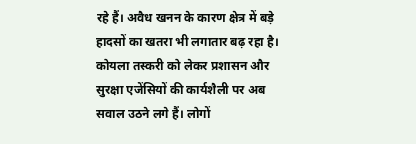रहे हैं। अवैध खनन के कारण क्षेत्र में बड़े हादसों का खतरा भी लगातार बढ़ रहा है।
कोयला तस्करी को लेकर प्रशासन और सुरक्षा एजेंसियों की कार्यशैली पर अब सवाल उठने लगे हैं। लोगों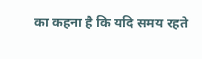का कहना है कि यदि समय रहते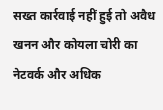सख्त कार्रवाई नहीं हुई तो अवैध खनन और कोयला चोरी का नेटवर्क और अधिक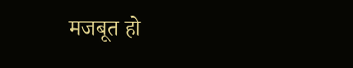मजबूत हो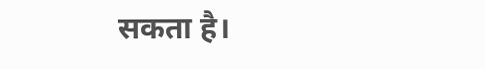सकता है।